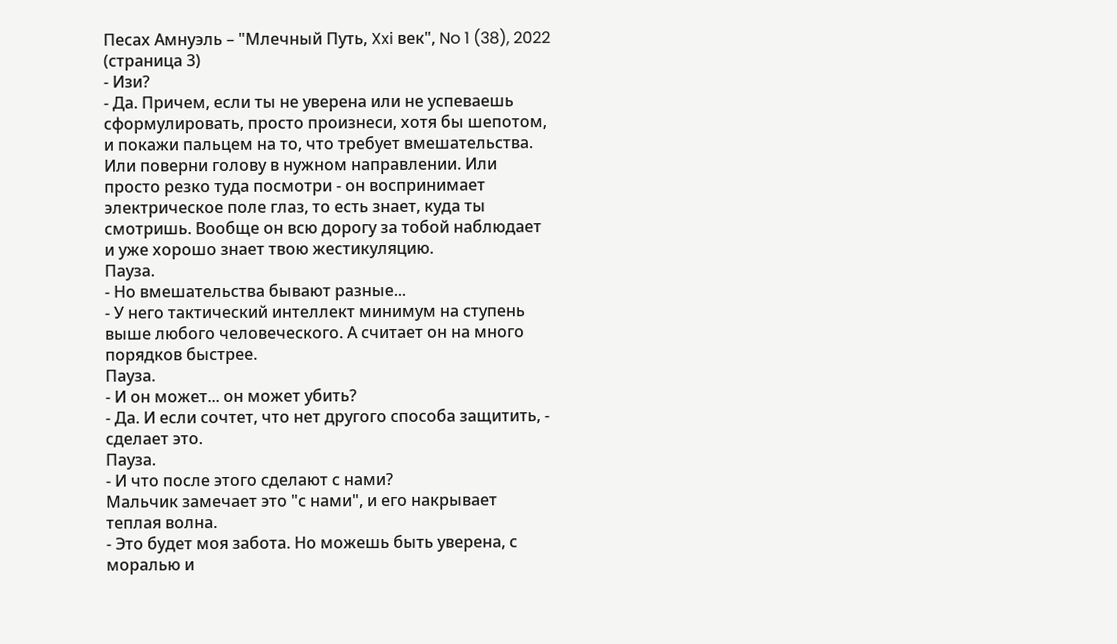Песах Амнуэль – "Млечный Путь, Xxi век", No 1 (38), 2022 (страница 3)
- Изи?
- Да. Причем, если ты не уверена или не успеваешь сформулировать, просто произнеси, хотя бы шепотом, и покажи пальцем на то, что требует вмешательства. Или поверни голову в нужном направлении. Или просто резко туда посмотри - он воспринимает электрическое поле глаз, то есть знает, куда ты смотришь. Вообще он всю дорогу за тобой наблюдает и уже хорошо знает твою жестикуляцию.
Пауза.
- Но вмешательства бывают разные...
- У него тактический интеллект минимум на ступень выше любого человеческого. А считает он на много порядков быстрее.
Пауза.
- И он может... он может убить?
- Да. И если сочтет, что нет другого способа защитить, - сделает это.
Пауза.
- И что после этого сделают с нами?
Мальчик замечает это "с нами", и его накрывает теплая волна.
- Это будет моя забота. Но можешь быть уверена, с моралью и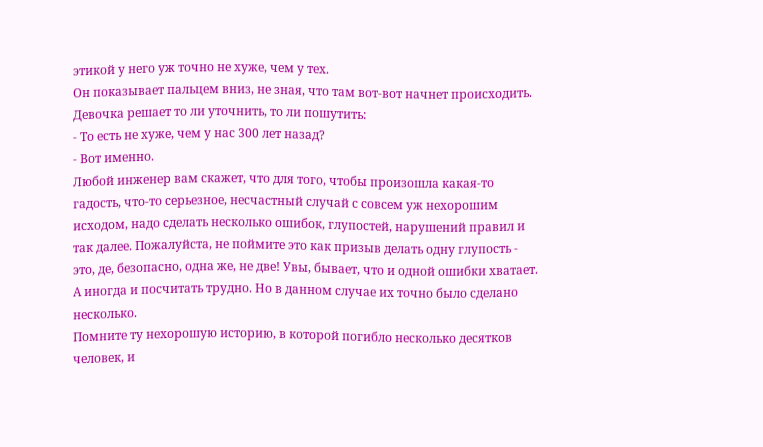этикой у него уж точно не хуже, чем у тех.
Он показывает пальцем вниз, не зная, что там вот-вот начнет происходить.
Девочка решает то ли уточнить, то ли пошутить:
- То есть не хуже, чем у нас 300 лет назад?
- Вот именно.
Любой инженер вам скажет, что для того, чтобы произошла какая-то гадость, что-то серьезное, несчастный случай с совсем уж нехорошим исходом, надо сделать несколько ошибок, глупостей, нарушений правил и так далее. Пожалуйста, не поймите это как призыв делать одну глупость - это, де, безопасно, одна же, не две! Увы, бывает, что и одной ошибки хватает. А иногда и посчитать трудно. Но в данном случае их точно было сделано несколько.
Помните ту нехорошую историю, в которой погибло несколько десятков человек, и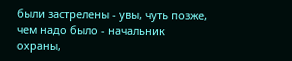были застрелены - увы, чуть позже, чем надо было - начальник охраны,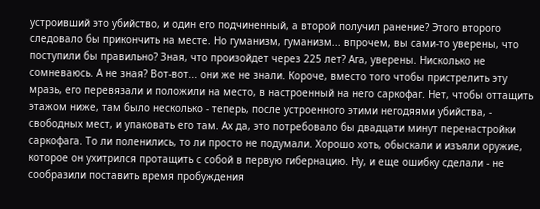устроивший это убийство, и один его подчиненный, а второй получил ранение? Этого второго следовало бы прикончить на месте. Но гуманизм, гуманизм... впрочем, вы сами-то уверены, что поступили бы правильно? Зная, что произойдет через 225 лет? Ага, уверены. Нисколько не сомневаюсь. А не зная? Вот-вот... они же не знали. Короче, вместо того чтобы пристрелить эту мразь, его перевязали и положили на место, в настроенный на него саркофаг. Нет, чтобы оттащить этажом ниже, там было несколько - теперь, после устроенного этими негодяями убийства, - свободных мест, и упаковать его там. Ах да, это потребовало бы двадцати минут перенастройки саркофага. То ли поленились, то ли просто не подумали. Хорошо хоть, обыскали и изъяли оружие, которое он ухитрился протащить с собой в первую гибернацию. Ну, и еще ошибку сделали - не сообразили поставить время пробуждения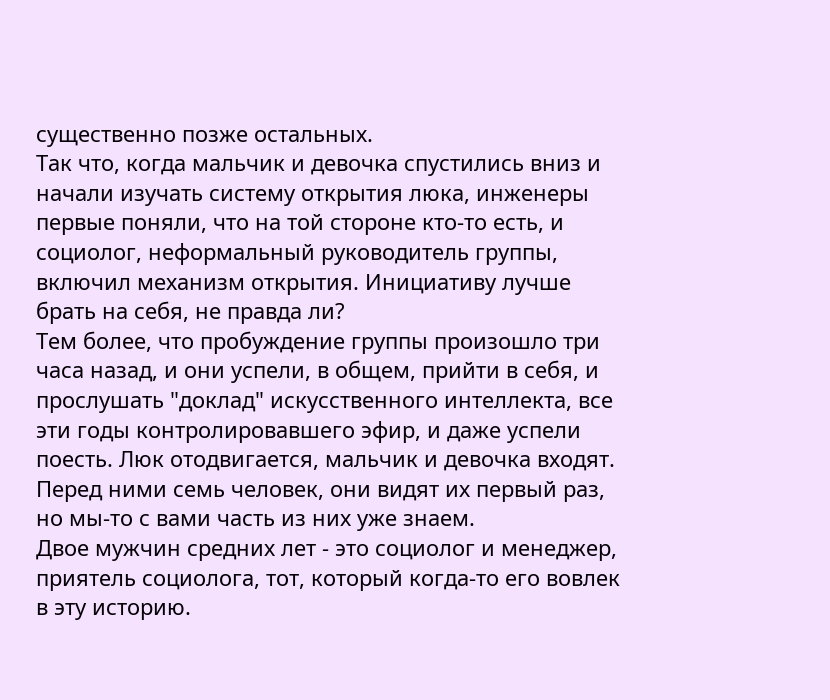существенно позже остальных.
Так что, когда мальчик и девочка спустились вниз и начали изучать систему открытия люка, инженеры первые поняли, что на той стороне кто-то есть, и социолог, неформальный руководитель группы, включил механизм открытия. Инициативу лучше брать на себя, не правда ли?
Тем более, что пробуждение группы произошло три часа назад, и они успели, в общем, прийти в себя, и прослушать "доклад" искусственного интеллекта, все эти годы контролировавшего эфир, и даже успели поесть. Люк отодвигается, мальчик и девочка входят. Перед ними семь человек, они видят их первый раз, но мы-то с вами часть из них уже знаем.
Двое мужчин средних лет - это социолог и менеджер, приятель социолога, тот, который когда-то его вовлек в эту историю.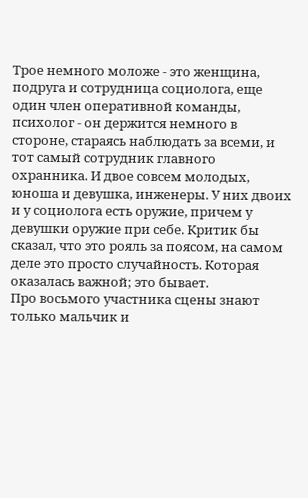Трое немного моложе - это женщина, подруга и сотрудница социолога, еще один член оперативной команды, психолог - он держится немного в стороне, стараясь наблюдать за всеми, и тот самый сотрудник главного охранника. И двое совсем молодых, юноша и девушка, инженеры. У них двоих и у социолога есть оружие, причем у девушки оружие при себе. Критик бы сказал, что это рояль за поясом, на самом деле это просто случайность. Которая оказалась важной; это бывает.
Про восьмого участника сцены знают только мальчик и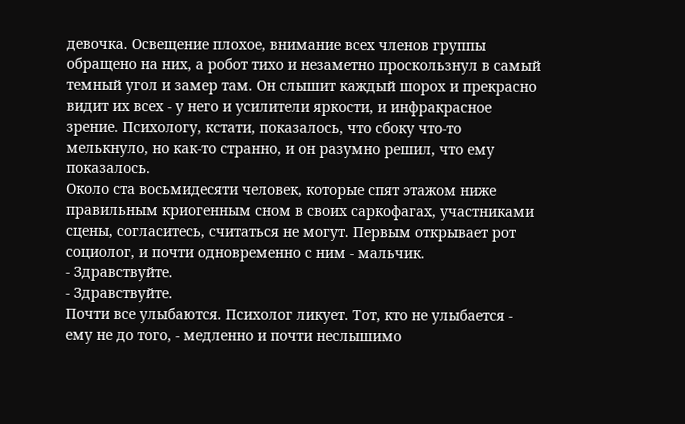девочка. Освещение плохое, внимание всех членов группы обращено на них, а робот тихо и незаметно проскользнул в самый темный угол и замер там. Он слышит каждый шорох и прекрасно видит их всех - у него и усилители яркости, и инфракрасное зрение. Психологу, кстати, показалось, что сбоку что-то мелькнуло, но как-то странно, и он разумно решил, что ему показалось.
Около ста восьмидесяти человек, которые спят этажом ниже правильным криогенным сном в своих саркофагах, участниками сцены, согласитесь, считаться не могут. Первым открывает рот социолог, и почти одновременно с ним - мальчик.
- Здравствуйте.
- Здравствуйте.
Почти все улыбаются. Психолог ликует. Тот, кто не улыбается - ему не до того, - медленно и почти неслышимо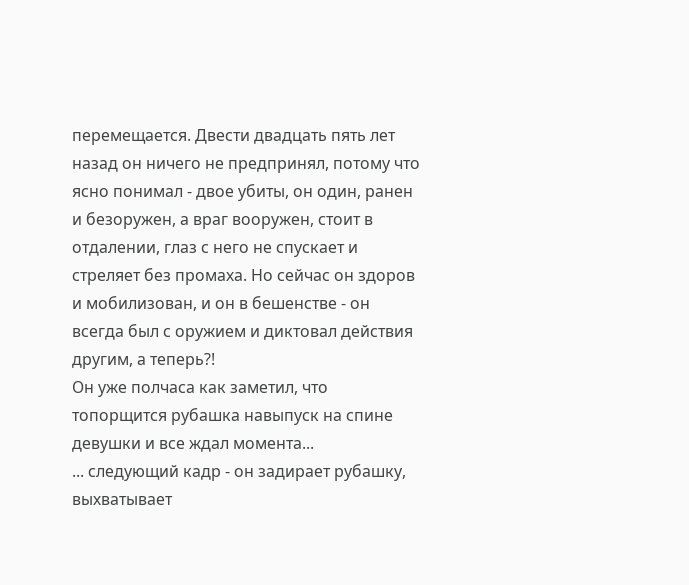перемещается. Двести двадцать пять лет назад он ничего не предпринял, потому что ясно понимал - двое убиты, он один, ранен и безоружен, а враг вооружен, стоит в отдалении, глаз с него не спускает и стреляет без промаха. Но сейчас он здоров и мобилизован, и он в бешенстве - он всегда был с оружием и диктовал действия другим, а теперь?!
Он уже полчаса как заметил, что топорщится рубашка навыпуск на спине девушки и все ждал момента...
... следующий кадр - он задирает рубашку, выхватывает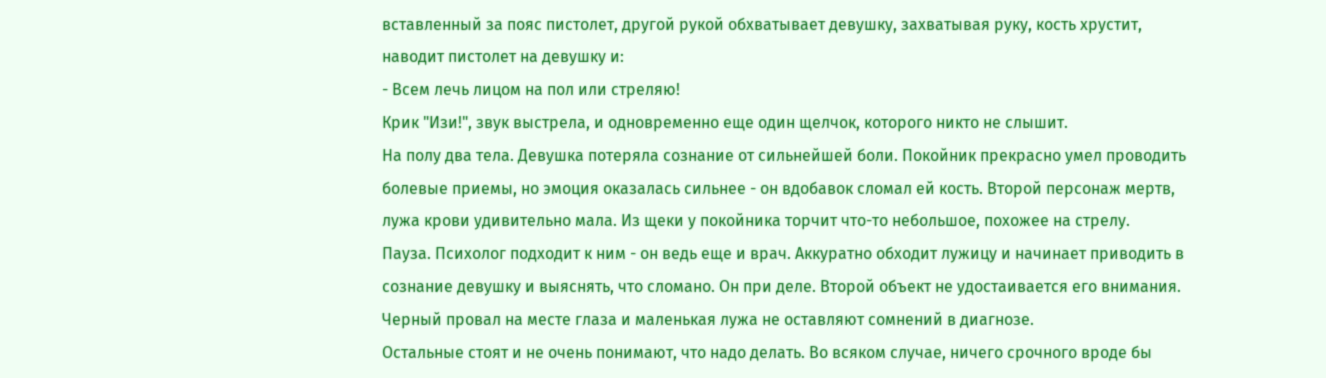вставленный за пояс пистолет, другой рукой обхватывает девушку, захватывая руку, кость хрустит, наводит пистолет на девушку и:
- Всем лечь лицом на пол или стреляю!
Крик "Изи!", звук выстрела, и одновременно еще один щелчок, которого никто не слышит.
На полу два тела. Девушка потеряла сознание от сильнейшей боли. Покойник прекрасно умел проводить болевые приемы, но эмоция оказалась сильнее - он вдобавок сломал ей кость. Второй персонаж мертв, лужа крови удивительно мала. Из щеки у покойника торчит что-то небольшое, похожее на стрелу.
Пауза. Психолог подходит к ним - он ведь еще и врач. Аккуратно обходит лужицу и начинает приводить в сознание девушку и выяснять, что сломано. Он при деле. Второй объект не удостаивается его внимания. Черный провал на месте глаза и маленькая лужа не оставляют сомнений в диагнозе.
Остальные стоят и не очень понимают, что надо делать. Во всяком случае, ничего срочного вроде бы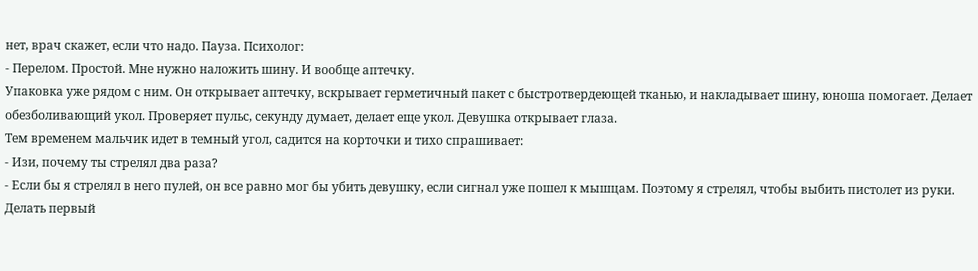нет, врач скажет, если что надо. Пауза. Психолог:
- Перелом. Простой. Мне нужно наложить шину. И вообще аптечку.
Упаковка уже рядом с ним. Он открывает аптечку, вскрывает герметичный пакет с быстротвердеющей тканью, и накладывает шину, юноша помогает. Делает обезболивающий укол. Проверяет пульс, секунду думает, делает еще укол. Девушка открывает глаза.
Тем временем мальчик идет в темный угол, садится на корточки и тихо спрашивает:
- Изи, почему ты стрелял два раза?
- Если бы я стрелял в него пулей, он все равно мог бы убить девушку, если сигнал уже пошел к мышцам. Поэтому я стрелял, чтобы выбить пистолет из руки. Делать первый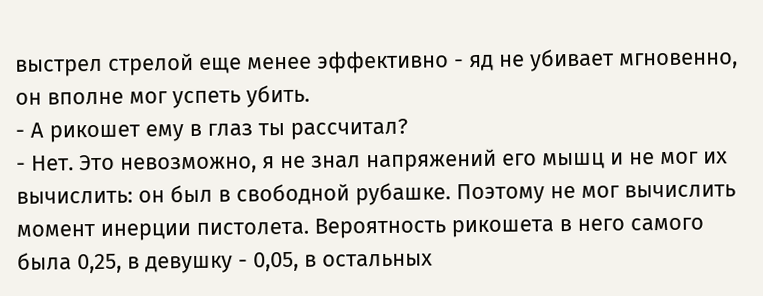выстрел стрелой еще менее эффективно - яд не убивает мгновенно, он вполне мог успеть убить.
- А рикошет ему в глаз ты рассчитал?
- Нет. Это невозможно, я не знал напряжений его мышц и не мог их вычислить: он был в свободной рубашке. Поэтому не мог вычислить момент инерции пистолета. Вероятность рикошета в него самого была 0,25, в девушку - 0,05, в остальных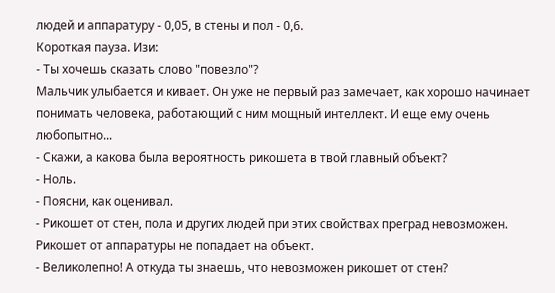людей и аппаратуру - 0,05, в стены и пол - 0,6.
Короткая пауза. Изи:
- Ты хочешь сказать слово "повезло"?
Мальчик улыбается и кивает. Он уже не первый раз замечает, как хорошо начинает понимать человека, работающий с ним мощный интеллект. И еще ему очень любопытно...
- Скажи, а какова была вероятность рикошета в твой главный объект?
- Ноль.
- Поясни, как оценивал.
- Рикошет от стен, пола и других людей при этих свойствах преград невозможен. Рикошет от аппаратуры не попадает на объект.
- Великолепно! А откуда ты знаешь, что невозможен рикошет от стен?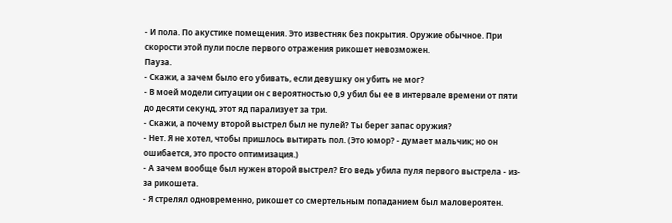- И пола. По акустике помещения. Это известняк без покрытия. Оружие обычное. При скорости этой пули после первого отражения рикошет невозможен.
Пауза.
- Скажи, а зачем было его убивать, если девушку он убить не мог?
- В моей модели ситуации он с вероятностью 0,9 убил бы ее в интервале времени от пяти до десяти секунд, этот яд парализует за три.
- Скажи, а почему второй выстрел был не пулей? Ты берег запас оружия?
- Нет. Я не хотел, чтобы пришлось вытирать пол. (Это юмор? - думает мальчик; но он ошибается, это просто оптимизация.)
- А зачем вообще был нужен второй выстрел? Его ведь убила пуля первого выстрела - из-за рикошета.
- Я стрелял одновременно, рикошет со смертельным попаданием был маловероятен.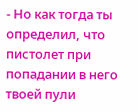- Но как тогда ты определил, что пистолет при попадании в него твоей пули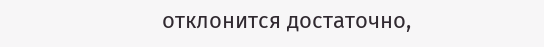отклонится достаточно,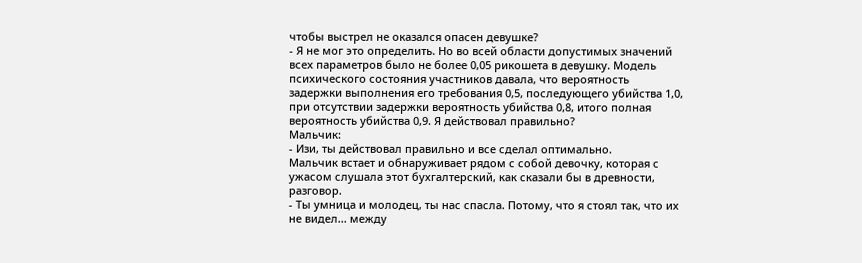чтобы выстрел не оказался опасен девушке?
- Я не мог это определить. Но во всей области допустимых значений всех параметров было не более 0,05 рикошета в девушку. Модель психического состояния участников давала, что вероятность задержки выполнения его требования 0,5, последующего убийства 1,0, при отсутствии задержки вероятность убийства 0,8, итого полная вероятность убийства 0,9. Я действовал правильно?
Мальчик:
- Изи, ты действовал правильно и все сделал оптимально.
Мальчик встает и обнаруживает рядом с собой девочку, которая с ужасом слушала этот бухгалтерский, как сказали бы в древности, разговор.
- Ты умница и молодец, ты нас спасла. Потому, что я стоял так, что их не видел... между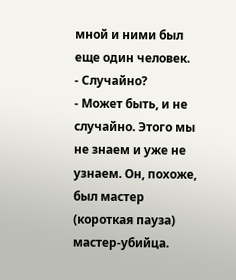мной и ними был еще один человек.
- Случайно?
- Может быть, и не случайно. Этого мы не знаем и уже не узнаем. Он, похоже, был мастер (короткая пауза) мастер-убийца.